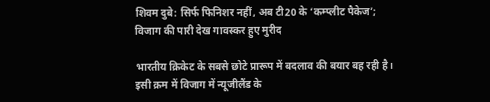शिवम दुबे: सिर्फ फिनिशर नहीं, अब टी20 के ‘कम्प्लीट पैकेज’; विजाग की पारी देख गावस्कर हुए मुरीद

भारतीय क्रिकेट के सबसे छोटे प्रारूप में बदलाव की बयार बह रही है। इसी क्रम में विजाग में न्यूजीलैंड के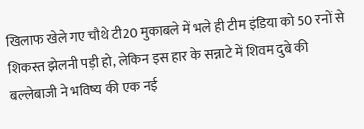खिलाफ खेले गए चौथे टी20 मुकाबले में भले ही टीम इंडिया को 50 रनों से शिकस्त झेलनी पड़ी हो, लेकिन इस हार के सन्नाटे में शिवम दुबे की बल्लेबाजी ने भविष्य की एक नई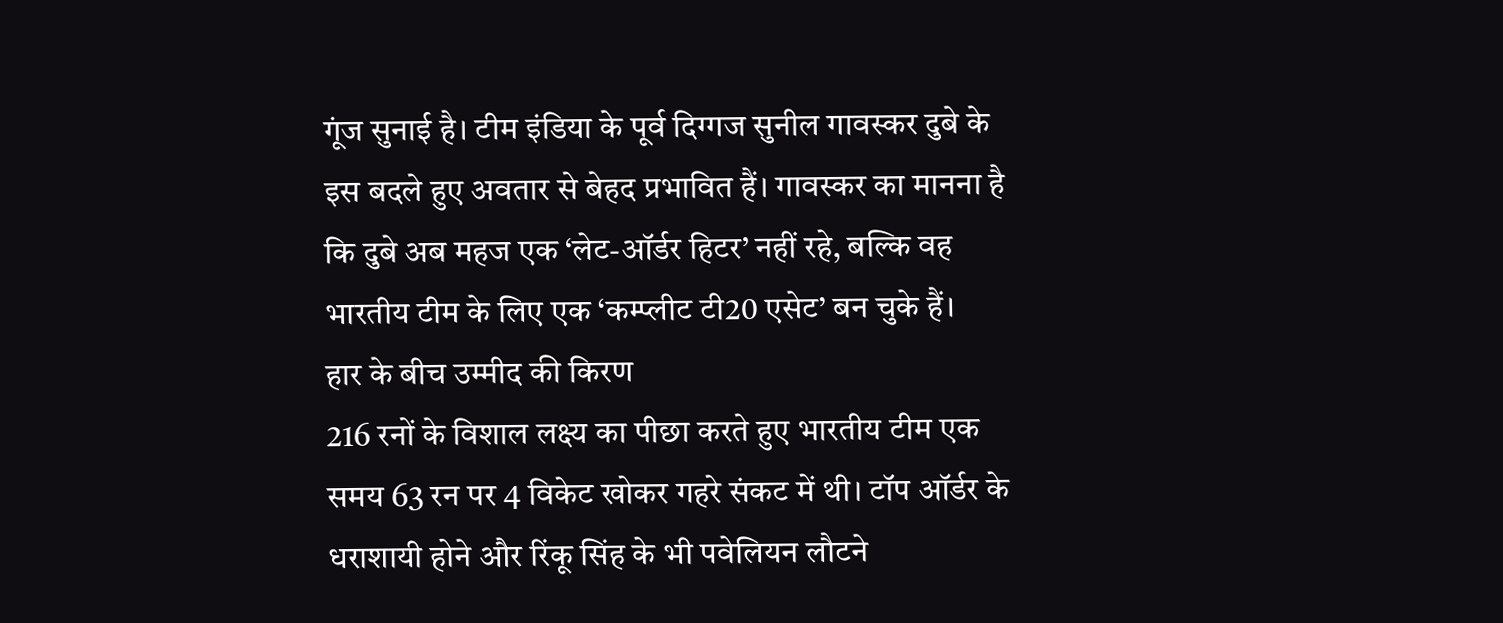गूंज सुनाई है। टीम इंडिया के पूर्व दिग्गज सुनील गावस्कर दुबे के इस बदले हुए अवतार से बेहद प्रभावित हैं। गावस्कर का मानना है कि दुबे अब महज एक ‘लेट-ऑर्डर हिटर’ नहीं रहे, बल्कि वह भारतीय टीम के लिए एक ‘कम्प्लीट टी20 एसेट’ बन चुके हैं।
हार के बीच उम्मीद की किरण
216 रनों के विशाल लक्ष्य का पीछा करते हुए भारतीय टीम एक समय 63 रन पर 4 विकेट खोकर गहरे संकट में थी। टॉप ऑर्डर के धराशायी होने और रिंकू सिंह के भी पवेलियन लौटने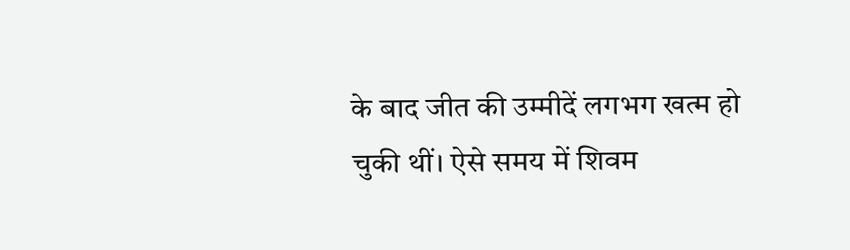के बाद जीत की उम्मीदें लगभग खत्म हो चुकी थीं। ऐसे समय में शिवम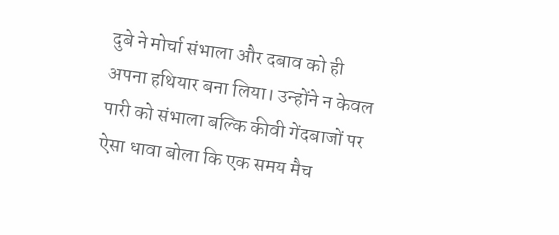दुबे ने मोर्चा संभाला और दबाव को ही अपना हथियार बना लिया। उन्होंने न केवल पारी को संभाला बल्कि कीवी गेंदबाजों पर ऐसा धावा बोला कि एक समय मैच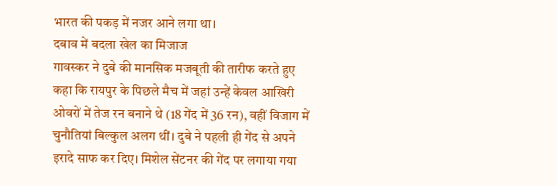भारत की पकड़ में नजर आने लगा था।
दबाव में बदला खेल का मिजाज
गावस्कर ने दुबे की मानसिक मजबूती की तारीफ करते हुए कहा कि रायपुर के पिछले मैच में जहां उन्हें केवल आखिरी ओवरों में तेज रन बनाने थे (18 गेंद में 36 रन), वहीं विजाग में चुनौतियां बिल्कुल अलग थीं। दुबे ने पहली ही गेंद से अपने इरादे साफ कर दिए। मिशेल सेंटनर की गेंद पर लगाया गया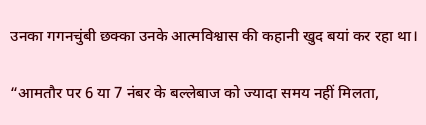उनका गगनचुंबी छक्का उनके आत्मविश्वास की कहानी खुद बयां कर रहा था।

“आमतौर पर 6 या 7 नंबर के बल्लेबाज को ज्यादा समय नहीं मिलता,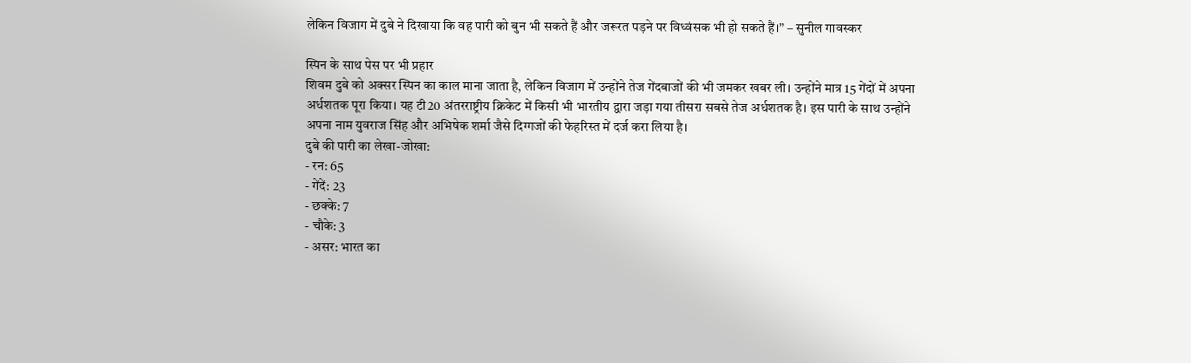लेकिन विजाग में दुबे ने दिखाया कि वह पारी को बुन भी सकते हैं और जरूरत पड़ने पर विध्वंसक भी हो सकते हैं।” – सुनील गावस्कर

स्पिन के साथ पेस पर भी प्रहार
शिवम दुबे को अक्सर स्पिन का काल माना जाता है, लेकिन विजाग में उन्होंने तेज गेंदबाजों की भी जमकर खबर ली। उन्होंने मात्र 15 गेंदों में अपना अर्धशतक पूरा किया। यह टी20 अंतरराष्ट्रीय क्रिकेट में किसी भी भारतीय द्वारा जड़ा गया तीसरा सबसे तेज अर्धशतक है। इस पारी के साथ उन्होंने अपना नाम युवराज सिंह और अभिषेक शर्मा जैसे दिग्गजों की फेहरिस्त में दर्ज करा लिया है।
दुबे की पारी का लेखा-जोखा:
- रन: 65
- गेंदें: 23
- छक्के: 7
- चौके: 3
- असर: भारत का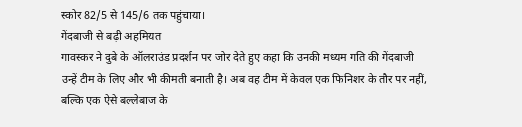स्कोर 82/5 से 145/6 तक पहुंचाया।
गेंदबाजी से बढ़ी अहमियत
गावस्कर ने दुबे के ऑलराउंड प्रदर्शन पर जोर देते हुए कहा कि उनकी मध्यम गति की गेंदबाजी उन्हें टीम के लिए और भी कीमती बनाती है। अब वह टीम में केवल एक फिनिशर के तौर पर नहीं, बल्कि एक ऐसे बल्लेबाज के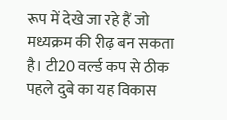रूप में देखे जा रहे हैं जो मध्यक्रम की रीढ़ बन सकता है। टी20 वर्ल्ड कप से ठीक पहले दुबे का यह विकास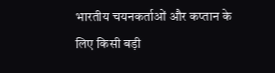भारतीय चयनकर्ताओं और कप्तान के लिए किसी बड़ी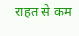राहत से कम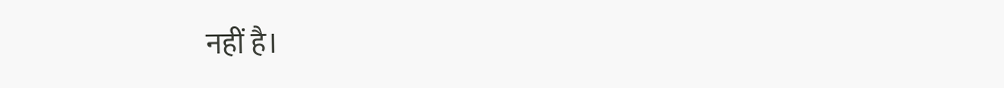नहीं है।